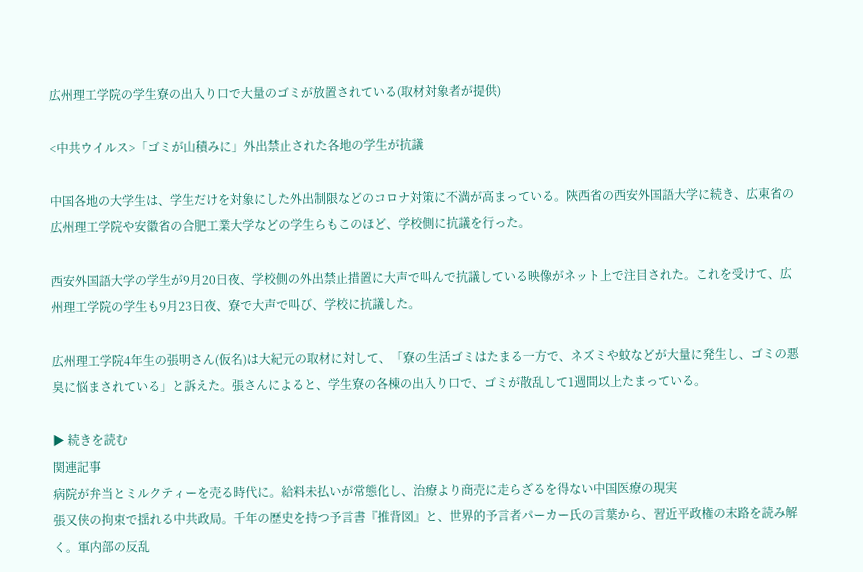広州理工学院の学生寮の出入り口で大量のゴミが放置されている(取材対象者が提供)

<中共ウイルス>「ゴミが山積みに」外出禁止された各地の学生が抗議

中国各地の大学生は、学生だけを対象にした外出制限などのコロナ対策に不満が高まっている。陝西省の西安外国語大学に続き、広東省の広州理工学院や安徽省の合肥工業大学などの学生らもこのほど、学校側に抗議を行った。

西安外国語大学の学生が9月20日夜、学校側の外出禁止措置に大声で叫んで抗議している映像がネット上で注目された。これを受けて、広州理工学院の学生も9月23日夜、寮で大声で叫び、学校に抗議した。

広州理工学院4年生の張明さん(仮名)は大紀元の取材に対して、「寮の生活ゴミはたまる一方で、ネズミや蚊などが大量に発生し、ゴミの悪臭に悩まされている」と訴えた。張さんによると、学生寮の各棟の出入り口で、ゴミが散乱して1週間以上たまっている。

▶ 続きを読む
関連記事
病院が弁当とミルクティーを売る時代に。給料未払いが常態化し、治療より商売に走らざるを得ない中国医療の現実
張又侠の拘束で揺れる中共政局。千年の歴史を持つ予言書『推背図』と、世界的予言者パーカー氏の言葉から、習近平政権の末路を読み解く。軍内部の反乱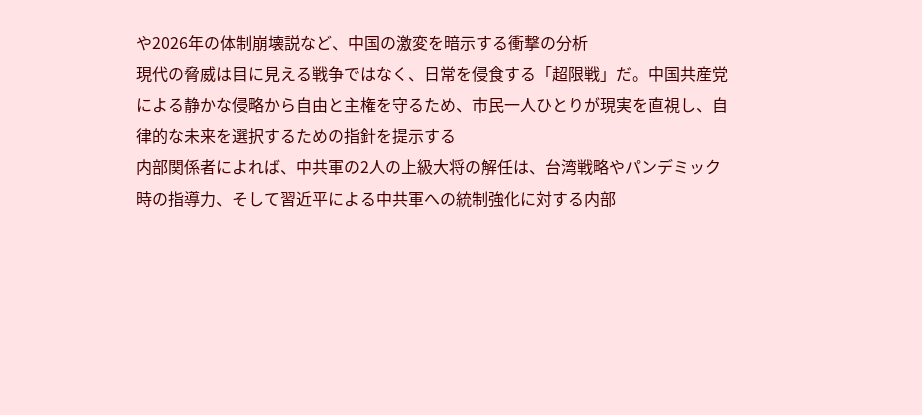や2026年の体制崩壊説など、中国の激変を暗示する衝撃の分析
現代の脅威は目に見える戦争ではなく、日常を侵食する「超限戦」だ。中国共産党による静かな侵略から自由と主権を守るため、市民一人ひとりが現実を直視し、自律的な未来を選択するための指針を提示する
内部関係者によれば、中共軍の2人の上級大将の解任は、台湾戦略やパンデミック時の指導力、そして習近平による中共軍への統制強化に対する内部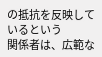の抵抗を反映しているという
関係者は、広範な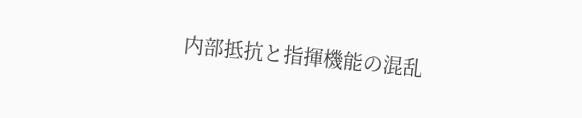内部抵抗と指揮機能の混乱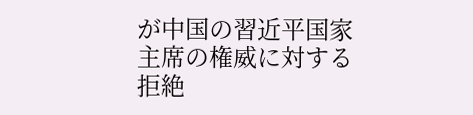が中国の習近平国家主席の権威に対する拒絶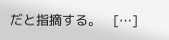だと指摘する。   […]